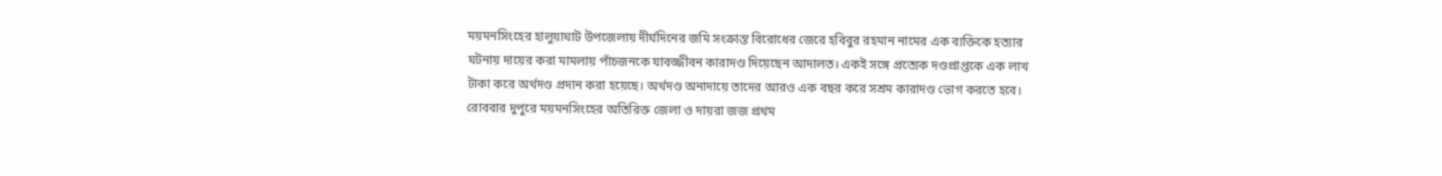ময়মনসিংহের হালুয়াঘাট উপজেলায় দীর্ঘদিনের জমি সংক্রান্ত বিরোধের জেরে হবিবুর রহমান নামের এক ব্যক্তিকে হত্যার ঘটনায় দায়ের করা মামলায় পাঁচজনকে যাবজ্জীবন কারাদণ্ড দিয়েছেন আদালত। একই সঙ্গে প্রত্যেক দণ্ডপ্রাপ্তকে এক লাখ টাকা করে অর্থদণ্ড প্রদান করা হয়েছে। অর্থদণ্ড অনাদায়ে তাদের আরও এক বছর করে সশ্রম কারাদণ্ড ভোগ করতে হবে।
রোববার দুপুরে ময়মনসিংহের অতিরিক্ত জেলা ও দায়রা জজ প্রথম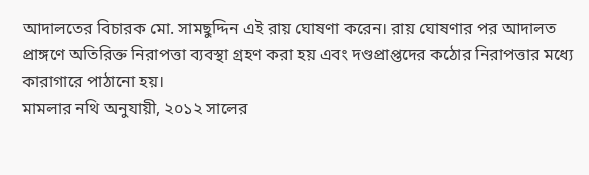আদালতের বিচারক মো. সামছুদ্দিন এই রায় ঘোষণা করেন। রায় ঘোষণার পর আদালত প্রাঙ্গণে অতিরিক্ত নিরাপত্তা ব্যবস্থা গ্রহণ করা হয় এবং দণ্ডপ্রাপ্তদের কঠোর নিরাপত্তার মধ্যে কারাগারে পাঠানো হয়।
মামলার নথি অনুযায়ী, ২০১২ সালের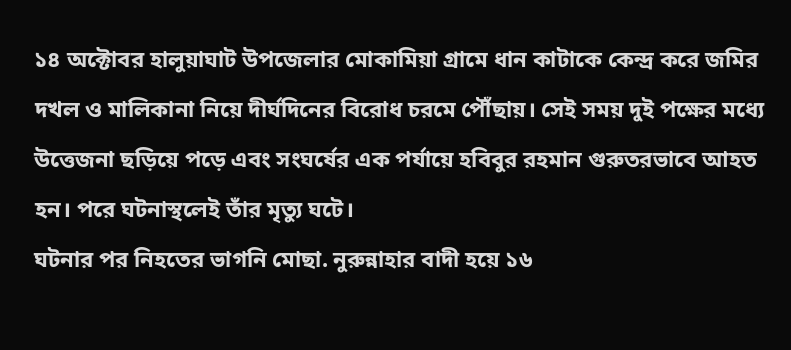১৪ অক্টোবর হালুয়াঘাট উপজেলার মোকামিয়া গ্রামে ধান কাটাকে কেন্দ্র করে জমির দখল ও মালিকানা নিয়ে দীর্ঘদিনের বিরোধ চরমে পৌঁছায়। সেই সময় দুই পক্ষের মধ্যে উত্তেজনা ছড়িয়ে পড়ে এবং সংঘর্ষের এক পর্যায়ে হবিবুর রহমান গুরুতরভাবে আহত হন। পরে ঘটনাস্থলেই তাঁর মৃত্যু ঘটে।
ঘটনার পর নিহতের ভাগনি মোছা. নুরুন্নাহার বাদী হয়ে ১৬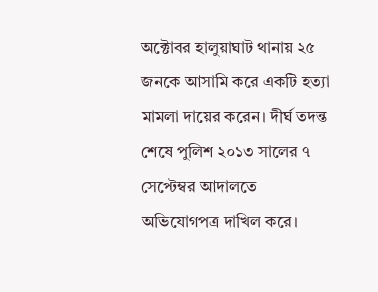অক্টোবর হালুয়াঘাট থানায় ২৫ জনকে আসামি করে একটি হত্যা মামলা দায়ের করেন। দীর্ঘ তদন্ত শেষে পুলিশ ২০১৩ সালের ৭ সেপ্টেম্বর আদালতে অভিযোগপত্র দাখিল করে।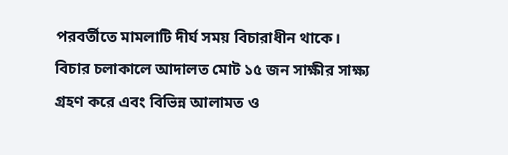পরবর্তীতে মামলাটি দীর্ঘ সময় বিচারাধীন থাকে।
বিচার চলাকালে আদালত মোট ১৫ জন সাক্ষীর সাক্ষ্য গ্রহণ করে এবং বিভিন্ন আলামত ও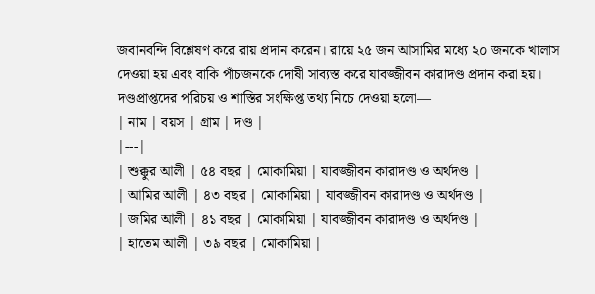জবানবন্দি বিশ্লেষণ করে রায় প্রদান করেন। রায়ে ২৫ জন আসামির মধ্যে ২০ জনকে খালাস দেওয়া হয় এবং বাকি পাঁচজনকে দোষী সাব্যস্ত করে যাবজ্জীবন কারাদণ্ড প্রদান করা হয়।
দণ্ডপ্রাপ্তদের পরিচয় ও শাস্তির সংক্ষিপ্ত তথ্য নিচে দেওয়া হলো—
| নাম | বয়স | গ্রাম | দণ্ড |
|---|
| শুক্কুর আলী | ৫৪ বছর | মোকামিয়া | যাবজ্জীবন কারাদণ্ড ও অর্থদণ্ড |
| আমির আলী | ৪৩ বছর | মোকামিয়া | যাবজ্জীবন কারাদণ্ড ও অর্থদণ্ড |
| জমির আলী | ৪১ বছর | মোকামিয়া | যাবজ্জীবন কারাদণ্ড ও অর্থদণ্ড |
| হাতেম আলী | ৩৯ বছর | মোকামিয়া |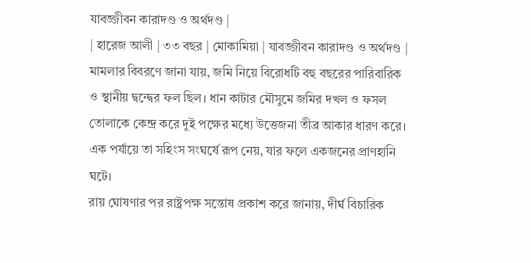যাবজ্জীবন কারাদণ্ড ও অর্থদণ্ড |
| হারেজ আলী | ৩৩ বছর | মোকামিয়া | যাবজ্জীবন কারাদণ্ড ও অর্থদণ্ড |
মামলার বিবরণে জানা যায়, জমি নিয়ে বিরোধটি বহু বছরের পারিবারিক ও স্থানীয় দ্বন্দ্বের ফল ছিল। ধান কাটার মৌসুমে জমির দখল ও ফসল তোলাকে কেন্দ্র করে দুই পক্ষের মধ্যে উত্তেজনা তীব্র আকার ধারণ করে। এক পর্যায়ে তা সহিংস সংঘর্ষে রূপ নেয়, যার ফলে একজনের প্রাণহানি ঘটে।
রায় ঘোষণার পর রাষ্ট্রপক্ষ সন্তোষ প্রকাশ করে জানায়, দীর্ঘ বিচারিক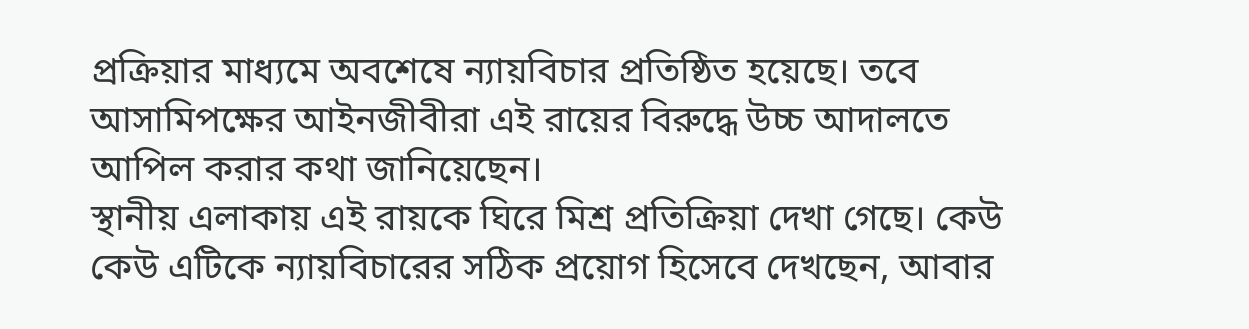প্রক্রিয়ার মাধ্যমে অবশেষে ন্যায়বিচার প্রতিষ্ঠিত হয়েছে। তবে আসামিপক্ষের আইনজীবীরা এই রায়ের বিরুদ্ধে উচ্চ আদালতে আপিল করার কথা জানিয়েছেন।
স্থানীয় এলাকায় এই রায়কে ঘিরে মিশ্র প্রতিক্রিয়া দেখা গেছে। কেউ কেউ এটিকে ন্যায়বিচারের সঠিক প্রয়োগ হিসেবে দেখছেন, আবার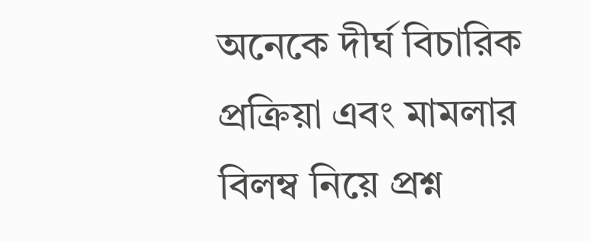অনেকে দীর্ঘ বিচারিক প্রক্রিয়া এবং মামলার বিলম্ব নিয়ে প্রশ্ন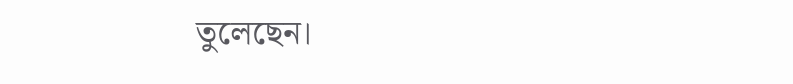তুলেছেন।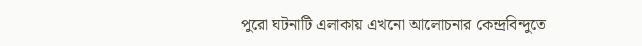পুরো ঘটনাটি এলাকায় এখনো আলোচনার কেন্দ্রবিন্দুতে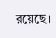রয়েছে।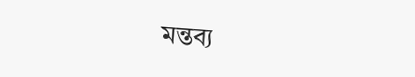মন্তব্য